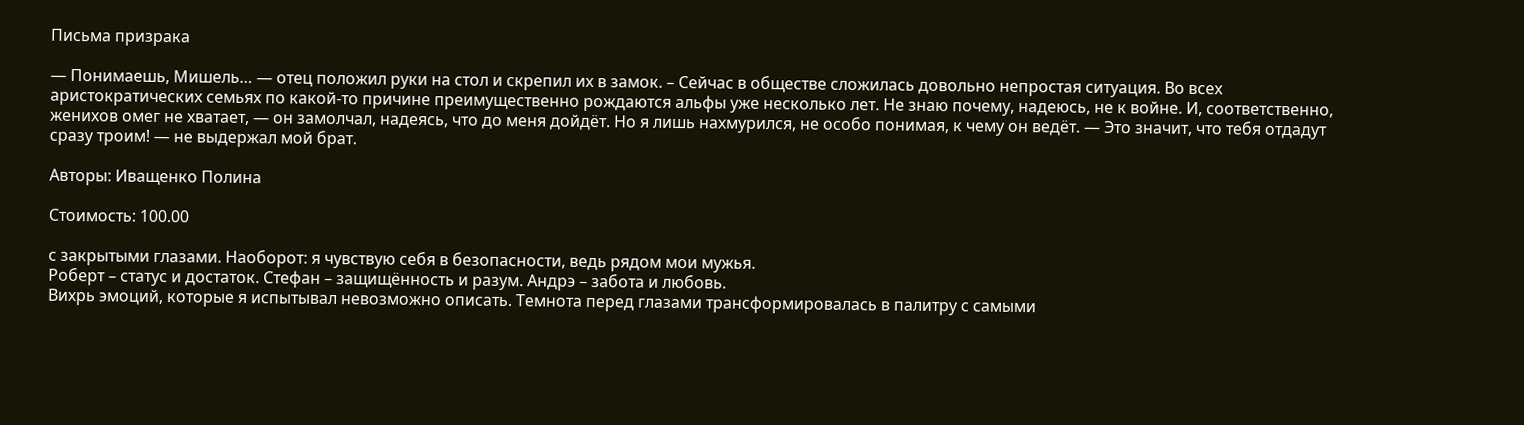Письма призрака

— Понимаешь, Мишель… — отец положил руки на стол и скрепил их в замок. – Сейчас в обществе сложилась довольно непростая ситуация. Во всех аристократических семьях по какой-то причине преимущественно рождаются альфы уже несколько лет. Не знаю почему, надеюсь, не к войне. И, соответственно, женихов омег не хватает, — он замолчал, надеясь, что до меня дойдёт. Но я лишь нахмурился, не особо понимая, к чему он ведёт. — Это значит, что тебя отдадут сразу троим! — не выдержал мой брат.

Авторы: Иващенко Полина

Стоимость: 100.00

с закрытыми глазами. Наоборот: я чувствую себя в безопасности, ведь рядом мои мужья.
Роберт – статус и достаток. Стефан – защищённость и разум. Андрэ – забота и любовь.
Вихрь эмоций, которые я испытывал невозможно описать. Темнота перед глазами трансформировалась в палитру с самыми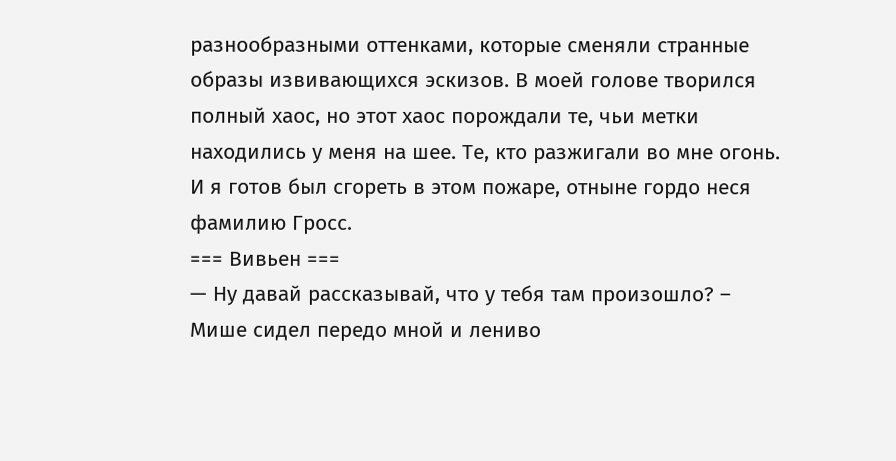разнообразными оттенками, которые сменяли странные образы извивающихся эскизов. В моей голове творился полный хаос, но этот хаос порождали те, чьи метки находились у меня на шее. Те, кто разжигали во мне огонь. И я готов был сгореть в этом пожаре, отныне гордо неся фамилию Гросс.
=== Вивьен ===
— Ну давай рассказывай, что у тебя там произошло? – Мише сидел передо мной и лениво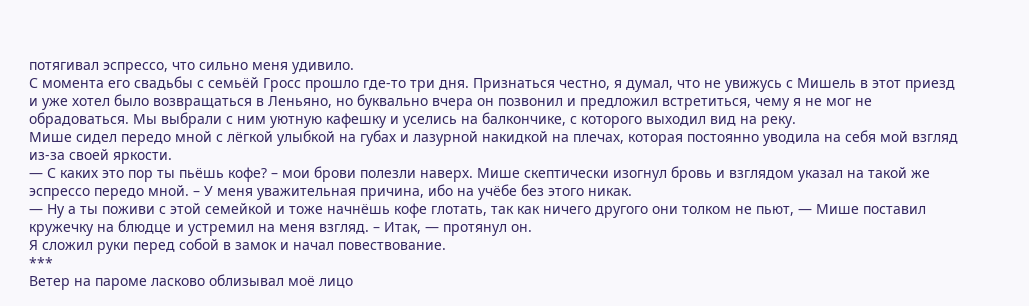потягивал эспрессо, что сильно меня удивило.
С момента его свадьбы с семьёй Гросс прошло где-то три дня. Признаться честно, я думал, что не увижусь с Мишель в этот приезд и уже хотел было возвращаться в Леньяно, но буквально вчера он позвонил и предложил встретиться, чему я не мог не обрадоваться. Мы выбрали с ним уютную кафешку и уселись на балкончике, с которого выходил вид на реку.
Мише сидел передо мной с лёгкой улыбкой на губах и лазурной накидкой на плечах, которая постоянно уводила на себя мой взгляд из-за своей яркости.
— С каких это пор ты пьёшь кофе? – мои брови полезли наверх. Мише скептически изогнул бровь и взглядом указал на такой же эспрессо передо мной. – У меня уважительная причина, ибо на учёбе без этого никак.
— Ну а ты поживи с этой семейкой и тоже начнёшь кофе глотать, так как ничего другого они толком не пьют, — Мише поставил кружечку на блюдце и устремил на меня взгляд. – Итак, — протянул он.
Я сложил руки перед собой в замок и начал повествование.
***
Ветер на пароме ласково облизывал моё лицо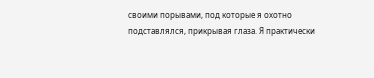своими порывами, под которые я охотно подставлялся, прикрывая глаза. Я практически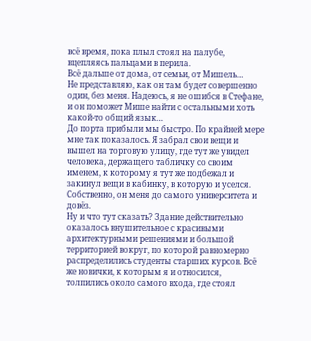всё время, пока плыл стоял на палубе, вцепляясь пальцами в перила.
Всё дальше от дома, от семьи, от Мишель…
Не представляю, как он там будет совершенно один, без меня. Надеюсь, я не ошибся в Стефане, и он поможет Мише найти с остальными хоть какой-то общий язык…
До порта прибыли мы быстро. По крайней мере мне так показалось. Я забрал свои вещи и вышел на торговую улицу, где тут же увидел человека, держащего табличку со своим именем, к которому я тут же подбежал и закинул вещи в кабинку, в которую и уселся. Собственно, он меня до самого университета и довёз.
Ну и что тут сказать? Здание действительно оказалось внушительное с красивыми архитектурными решениями и большой территорией вокруг, по которой равномерно распределились студенты старших курсов. Всё же новички, к которым я и относился, толпились около самого входа, где стоял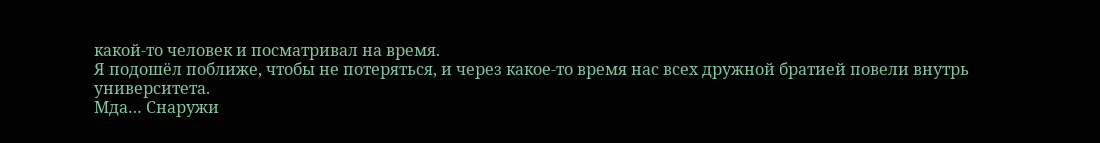какой-то человек и посматривал на время.
Я подошёл поближе, чтобы не потеряться, и через какое-то время нас всех дружной братией повели внутрь университета.
Мда… Снаружи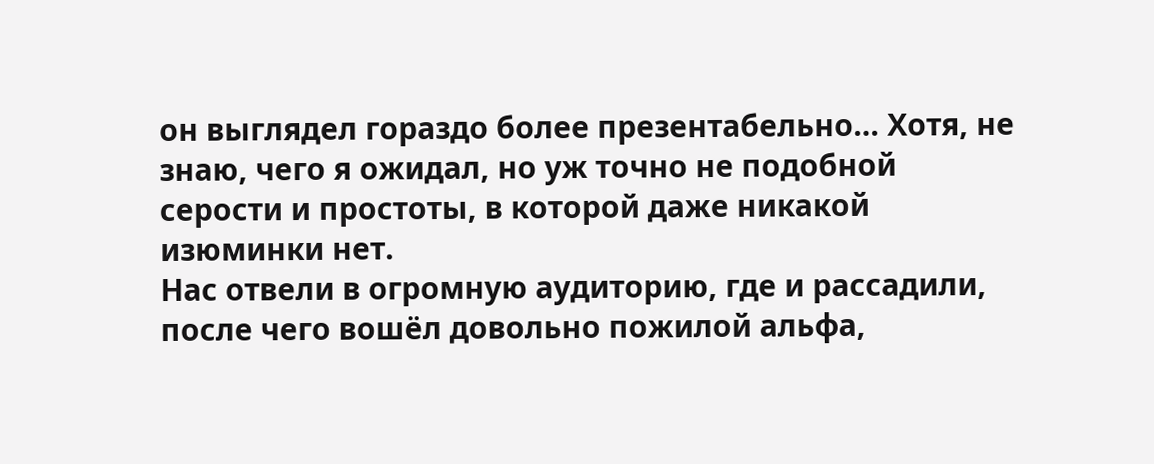он выглядел гораздо более презентабельно… Хотя, не знаю, чего я ожидал, но уж точно не подобной серости и простоты, в которой даже никакой изюминки нет.
Нас отвели в огромную аудиторию, где и рассадили, после чего вошёл довольно пожилой альфа,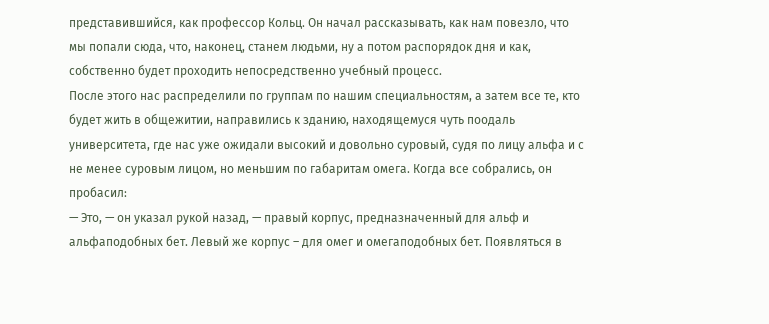представившийся, как профессор Кольц. Он начал рассказывать, как нам повезло, что мы попали сюда, что, наконец, станем людьми, ну а потом распорядок дня и как, собственно будет проходить непосредственно учебный процесс.
После этого нас распределили по группам по нашим специальностям, а затем все те, кто будет жить в общежитии, направились к зданию, находящемуся чуть поодаль университета, где нас уже ожидали высокий и довольно суровый, судя по лицу альфа и с не менее суровым лицом, но меньшим по габаритам омега. Когда все собрались, он пробасил:
— Это, — он указал рукой назад, — правый корпус, предназначенный для альф и альфаподобных бет. Левый же корпус – для омег и омегаподобных бет. Появляться в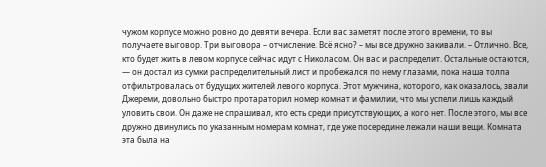чужом корпусе можно ровно до девяти вечера. Если вас заметят после этого времени, то вы получаете выговор. Три выговора – отчисление. Всё ясно? – мы все дружно закивали. – Отлично. Все, кто будет жить в левом корпусе сейчас идут с Николасом. Он вас и распределит. Остальные остаются, — он достал из сумки распределительный лист и пробежался по нему глазами, пока наша толпа отфильтровалась от будущих жителей левого корпуса. Этот мужчина, которого, как оказалось, звали Джереми, довольно быстро протараторил номер комнат и фамилии, что мы успели лишь каждый уловить свои. Он даже не спрашивал, кто есть среди присутствующих, а кого нет. После этого, мы все дружно двинулись по указанным номерам комнат, где уже посередине лежали наши вещи. Комната эта была на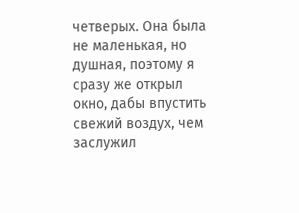четверых. Она была не маленькая, но душная, поэтому я сразу же открыл окно, дабы впустить свежий воздух, чем заслужил